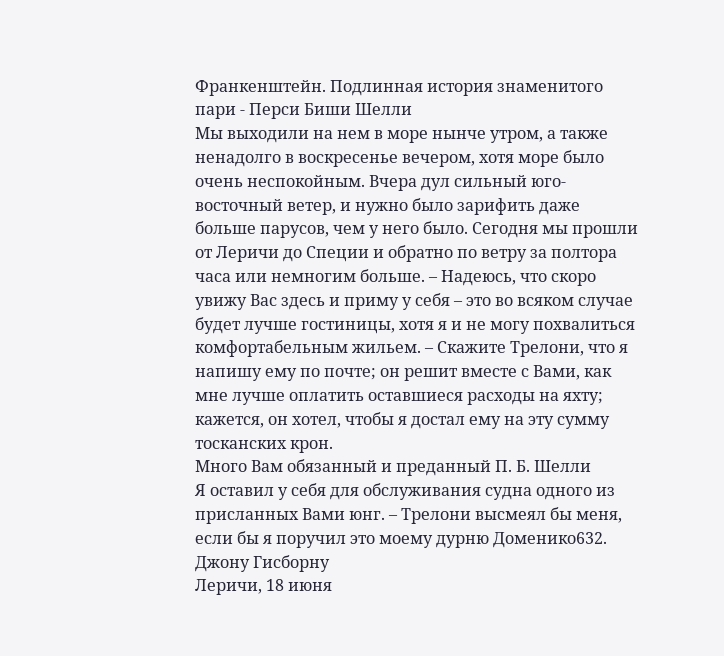Франкенштейн. Подлинная история знаменитого пари - Перси Биши Шелли
Мы выходили на нем в море нынче утром, а также ненадолго в воскресенье вечером, хотя море было очень неспокойным. Вчера дул сильный юго-восточный ветер, и нужно было зарифить даже больше парусов, чем у него было. Сегодня мы прошли от Леричи до Специи и обратно по ветру за полтора часа или немногим больше. – Надеюсь, что скоро увижу Вас здесь и приму у себя – это во всяком случае будет лучше гостиницы, хотя я и не могу похвалиться комфортабельным жильем. – Скажите Трелони, что я напишу ему по почте; он решит вместе с Вами, как мне лучше оплатить оставшиеся расходы на яхту; кажется, он хотел, чтобы я достал ему на эту сумму тосканских крон.
Много Вам обязанный и преданный П. Б. Шелли
Я оставил у себя для обслуживания судна одного из присланных Вами юнг. – Трелони высмеял бы меня, если бы я поручил это моему дурню Доменико632.
Джону Гисборну
Леричи, 18 июня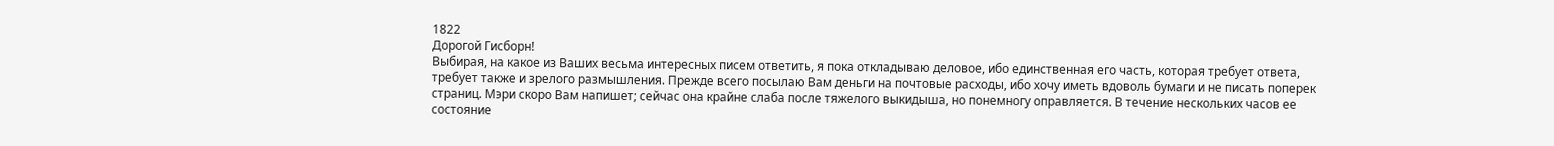1822
Дорогой Гисборн!
Выбирая, на какое из Ваших весьма интересных писем ответить, я пока откладываю деловое, ибо единственная его часть, которая требует ответа, требует также и зрелого размышления. Прежде всего посылаю Вам деньги на почтовые расходы, ибо хочу иметь вдоволь бумаги и не писать поперек страниц. Мэри скоро Вам напишет; сейчас она крайне слаба после тяжелого выкидыша, но понемногу оправляется. В течение нескольких часов ее состояние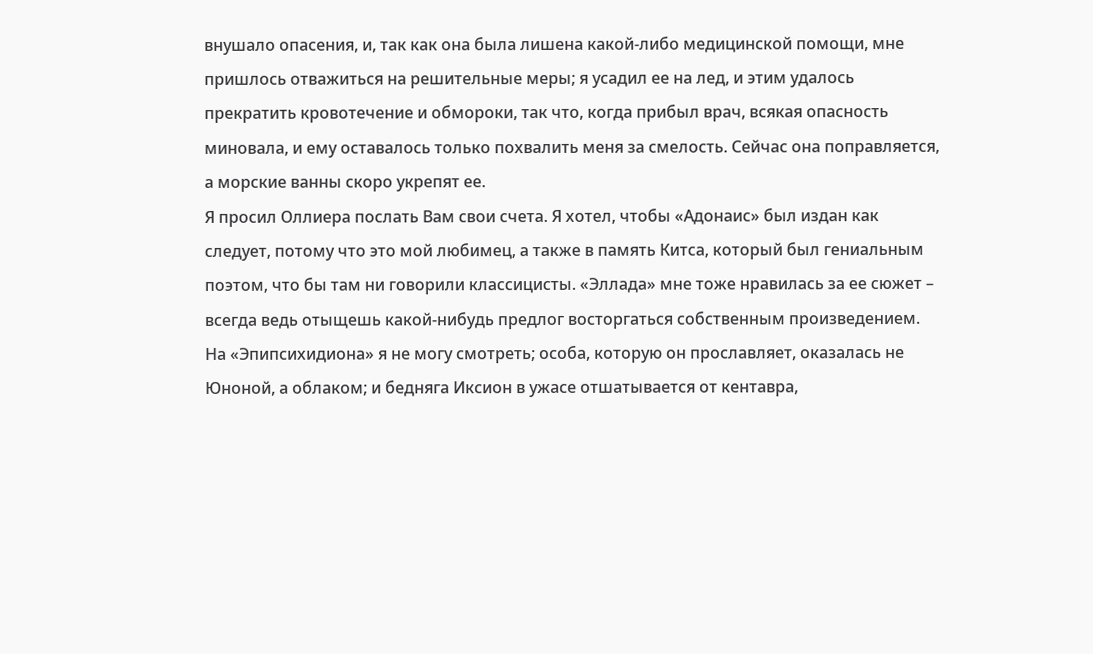внушало опасения, и, так как она была лишена какой-либо медицинской помощи, мне пришлось отважиться на решительные меры; я усадил ее на лед, и этим удалось прекратить кровотечение и обмороки, так что, когда прибыл врач, всякая опасность миновала, и ему оставалось только похвалить меня за смелость. Сейчас она поправляется, а морские ванны скоро укрепят ее.
Я просил Оллиера послать Вам свои счета. Я хотел, чтобы «Адонаис» был издан как следует, потому что это мой любимец, а также в память Китса, который был гениальным поэтом, что бы там ни говорили классицисты. «Эллада» мне тоже нравилась за ее сюжет – всегда ведь отыщешь какой-нибудь предлог восторгаться собственным произведением. На «Эпипсихидиона» я не могу смотреть; особа, которую он прославляет, оказалась не Юноной, а облаком; и бедняга Иксион в ужасе отшатывается от кентавра,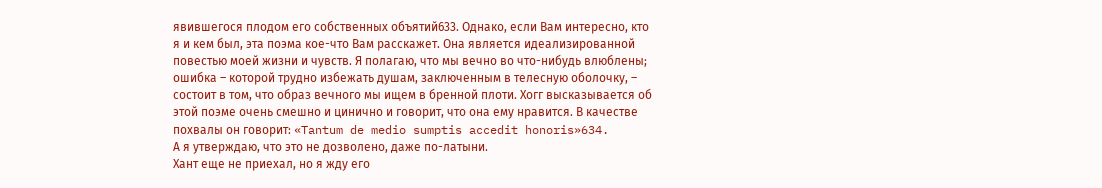явившегося плодом его собственных объятий633. Однако, если Вам интересно, кто я и кем был, эта поэма кое-что Вам расскажет. Она является идеализированной повестью моей жизни и чувств. Я полагаю, что мы вечно во что-нибудь влюблены; ошибка – которой трудно избежать душам, заключенным в телесную оболочку, – состоит в том, что образ вечного мы ищем в бренной плоти. Хогг высказывается об этой поэме очень смешно и цинично и говорит, что она ему нравится. В качестве похвалы он говорит: «Tantum de medio sumptis accedit honoris»634.
А я утверждаю, что это не дозволено, даже по-латыни.
Хант еще не приехал, но я жду его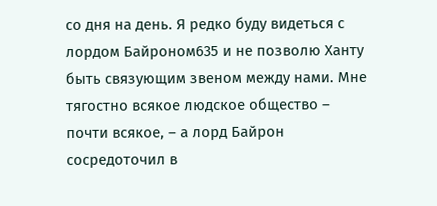со дня на день. Я редко буду видеться с лордом Байроном635 и не позволю Ханту быть связующим звеном между нами. Мне тягостно всякое людское общество – почти всякое, – а лорд Байрон сосредоточил в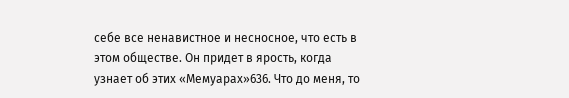себе все ненавистное и несносное, что есть в этом обществе. Он придет в ярость, когда узнает об этих «Мемуарах»636. Что до меня, то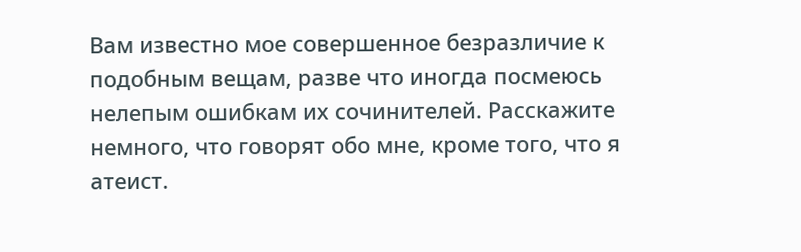Вам известно мое совершенное безразличие к подобным вещам, разве что иногда посмеюсь нелепым ошибкам их сочинителей. Расскажите немного, что говорят обо мне, кроме того, что я атеист.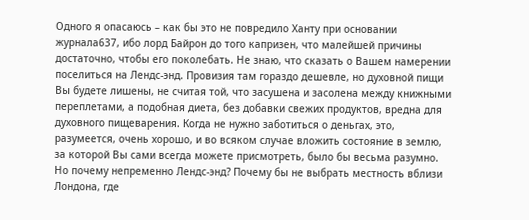Одного я опасаюсь – как бы это не повредило Ханту при основании журнала637, ибо лорд Байрон до того капризен, что малейшей причины достаточно, чтобы его поколебать. Не знаю, что сказать о Вашем намерении поселиться на Лендс-энд. Провизия там гораздо дешевле, но духовной пищи Вы будете лишены, не считая той, что засушена и засолена между книжными переплетами, а подобная диета, без добавки свежих продуктов, вредна для духовного пищеварения. Когда не нужно заботиться о деньгах, это, разумеется, очень хорошо, и во всяком случае вложить состояние в землю, за которой Вы сами всегда можете присмотреть, было бы весьма разумно. Но почему непременно Лендс-энд? Почему бы не выбрать местность вблизи Лондона, где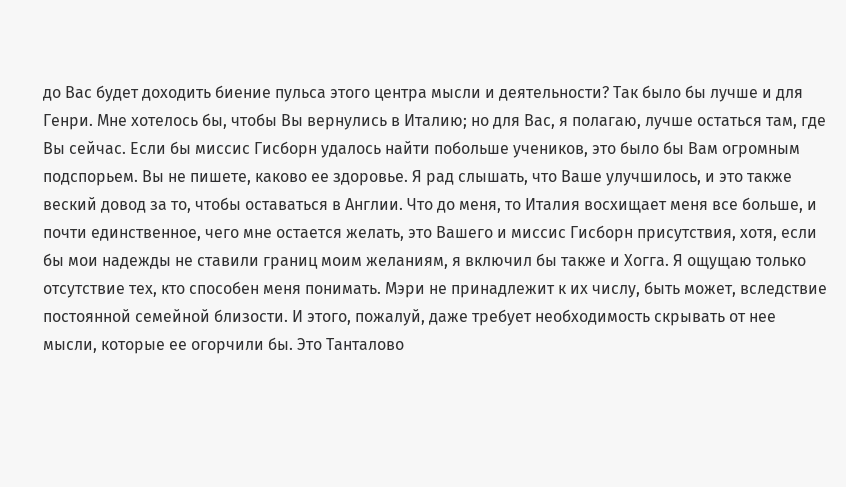до Вас будет доходить биение пульса этого центра мысли и деятельности? Так было бы лучше и для Генри. Мне хотелось бы, чтобы Вы вернулись в Италию; но для Вас, я полагаю, лучше остаться там, где Вы сейчас. Если бы миссис Гисборн удалось найти побольше учеников, это было бы Вам огромным подспорьем. Вы не пишете, каково ее здоровье. Я рад слышать, что Ваше улучшилось, и это также веский довод за то, чтобы оставаться в Англии. Что до меня, то Италия восхищает меня все больше, и почти единственное, чего мне остается желать, это Вашего и миссис Гисборн присутствия, хотя, если бы мои надежды не ставили границ моим желаниям, я включил бы также и Хогга. Я ощущаю только отсутствие тех, кто способен меня понимать. Мэри не принадлежит к их числу, быть может, вследствие постоянной семейной близости. И этого, пожалуй, даже требует необходимость скрывать от нее мысли, которые ее огорчили бы. Это Танталово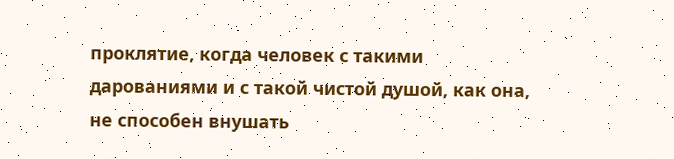проклятие, когда человек с такими дарованиями и с такой чистой душой, как она, не способен внушать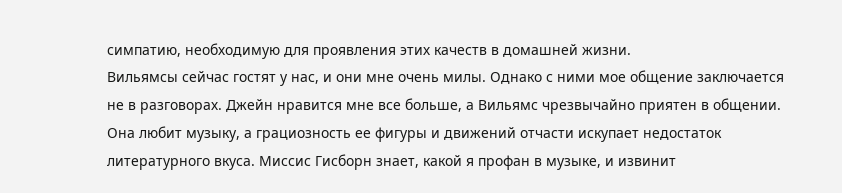симпатию, необходимую для проявления этих качеств в домашней жизни.
Вильямсы сейчас гостят у нас, и они мне очень милы. Однако с ними мое общение заключается не в разговорах. Джейн нравится мне все больше, а Вильямс чрезвычайно приятен в общении. Она любит музыку, а грациозность ее фигуры и движений отчасти искупает недостаток литературного вкуса. Миссис Гисборн знает, какой я профан в музыке, и извинит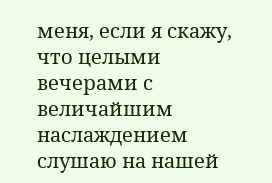меня, если я скажу, что целыми вечерами с величайшим наслаждением слушаю на нашей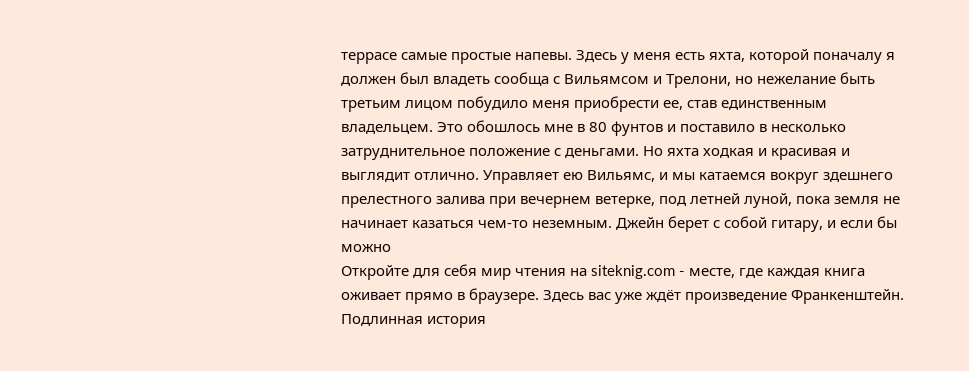террасе самые простые напевы. Здесь у меня есть яхта, которой поначалу я должен был владеть сообща с Вильямсом и Трелони, но нежелание быть третьим лицом побудило меня приобрести ее, став единственным владельцем. Это обошлось мне в 80 фунтов и поставило в несколько затруднительное положение с деньгами. Но яхта ходкая и красивая и выглядит отлично. Управляет ею Вильямс, и мы катаемся вокруг здешнего прелестного залива при вечернем ветерке, под летней луной, пока земля не начинает казаться чем-то неземным. Джейн берет с собой гитару, и если бы можно
Откройте для себя мир чтения на siteknig.com - месте, где каждая книга оживает прямо в браузере. Здесь вас уже ждёт произведение Франкенштейн. Подлинная история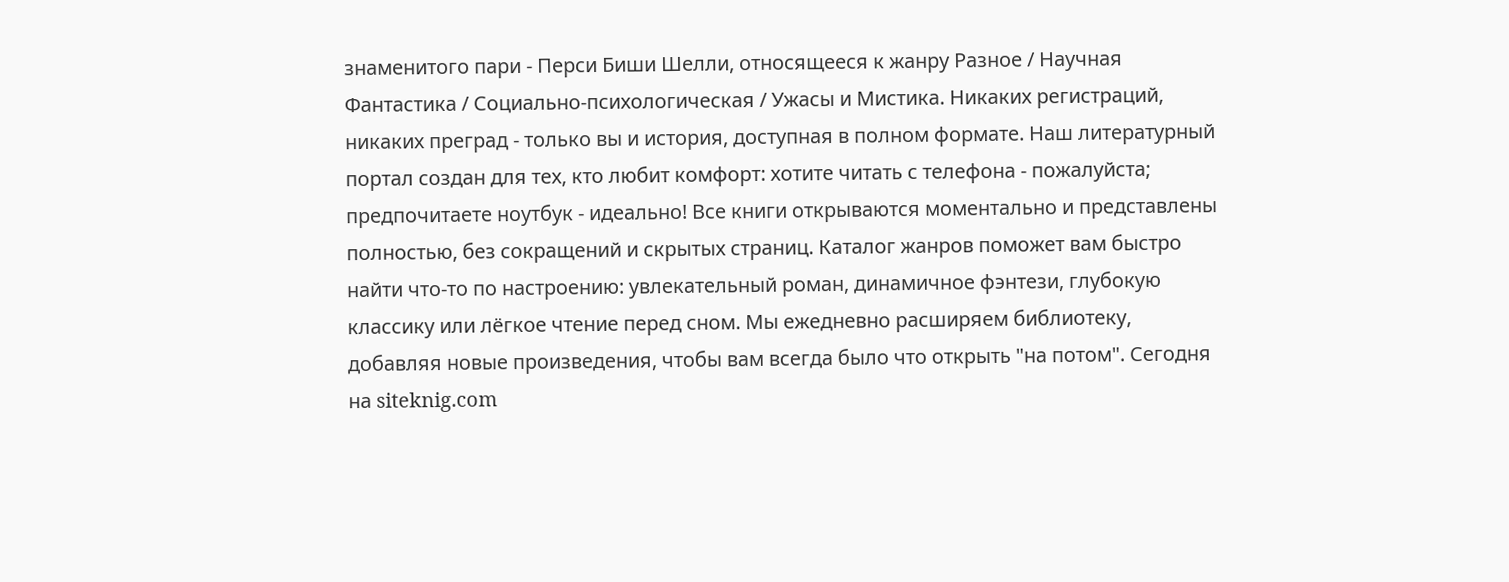знаменитого пари - Перси Биши Шелли, относящееся к жанру Разное / Научная Фантастика / Социально-психологическая / Ужасы и Мистика. Никаких регистраций, никаких преград - только вы и история, доступная в полном формате. Наш литературный портал создан для тех, кто любит комфорт: хотите читать с телефона - пожалуйста; предпочитаете ноутбук - идеально! Все книги открываются моментально и представлены полностью, без сокращений и скрытых страниц. Каталог жанров поможет вам быстро найти что-то по настроению: увлекательный роман, динамичное фэнтези, глубокую классику или лёгкое чтение перед сном. Мы ежедневно расширяем библиотеку, добавляя новые произведения, чтобы вам всегда было что открыть "на потом". Сегодня на siteknig.com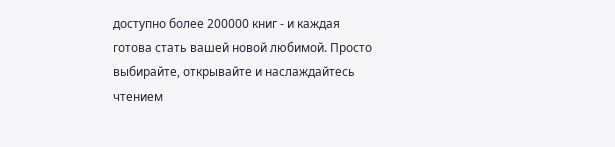доступно более 200000 книг - и каждая готова стать вашей новой любимой. Просто выбирайте, открывайте и наслаждайтесь чтением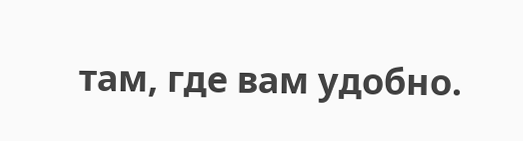там, где вам удобно.